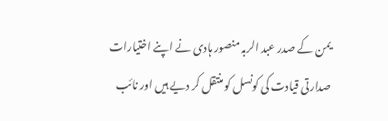یمن کے صدر عبد الربہ منصور ہادی نے اپنے اختیارات صدارتی قیادت کی کونسل کو منتقل کر دیے ہیں اور نائب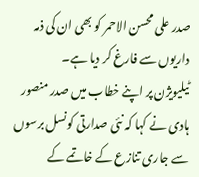صدر علی محسن الاحمر کو بھی ان کی ذمہ داریوں سے فارغ کر دیا ہے۔
ٹیلیویژن پر اپنے خطاب میں صدر منصور ہادی نے کہا کہ نئی صدارتی کونسل برسوں سے جاری تنازع کے خاتمے کے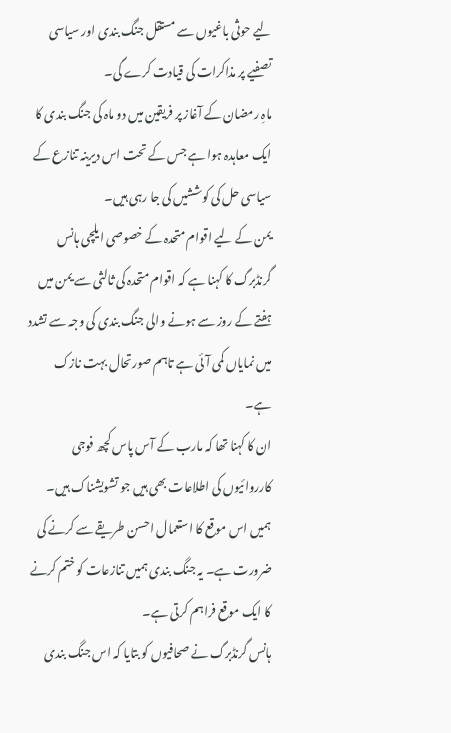لیے حوثی باغیوں سے مستقل جنگ بندی اور سیاسی تصفیے پر مذاکرات کی قیادت کرے گی۔
ماہِ رمضان کے آغاز پر فریقین میں دو ماہ کی جنگ بندی کا ایک معاہدہ ہوا ہے جس کے تحت اس دیرینہ تنازع کے سیاسی حل کی کوششیں کی جا رہی ہیں۔
یمن کے لیے اقوام متحدہ کے خصوصی ایلچی ہانس گرنڈبرگ کا کہنا ہے کہ اقوام متحدہ کی ثالثی سے یمن میں ہفتے کے روز سے ہونے والی جنگ بندی کی وجہ سے تشدد میں نمایاں کمی آئی ہے تاہم صورتحال بہت نازک ہے۔
ان کا کہنا تھا کہ مارب کے آس پاس کچھ فوجی کارروائیوں کی اطلاعات بھی ہیں جو تشویشناک ہیں۔ ہمیں اس موقع کا استعمال احسن طریقے سے کرنے کی ضرورت ہے۔ یہ جنگ بندی ہمیں تنازعات کو ختم کرنے کا ایک موقع فراہم کرتی ہے۔
ہانس گرنڈبرگ نے صحافیوں کو بتایا کہ اس جنگ بندی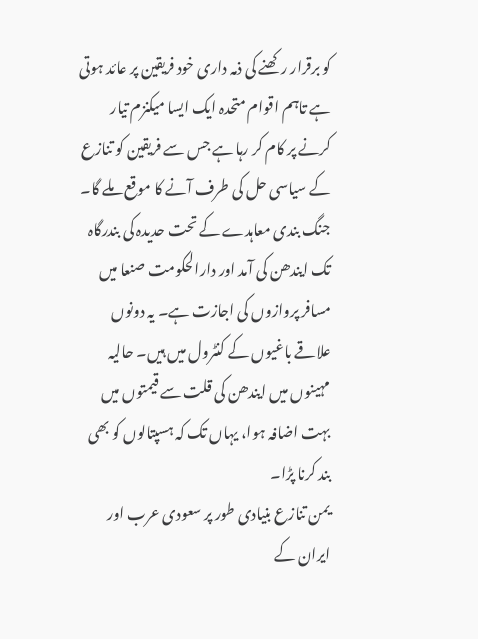کو برقرار رکھنے کی ذمہ داری خود فریقین پر عائد ہوتی ہے تاہم اقوام متحدہ ایک ایسا میکنزم تیار کرنے پر کام کر رہا ہے جس سے فریقین کو تنازع کے سیاسی حل کی طرف آنے کا موقع ملے گا۔
جنگ بندی معاہدے کے تحت حدیدہ کی بندرگاہ تک ایندھن کی آمد اور دارالحکومت صنعا میں مسافر پروازوں کی اجازت ہے۔ یہ دونوں علاقے باغیوں کے کنٹرول میں ہیں۔ حالیہ مہینوں میں ایندھن کی قلت سے قیمتوں میں بہت اضافہ ہوا، یہاں تک کہ ہسپتالوں کو بھی بند کرنا پڑا۔
یمن تنازع بنیادی طور پر سعودی عرب اور ایران کے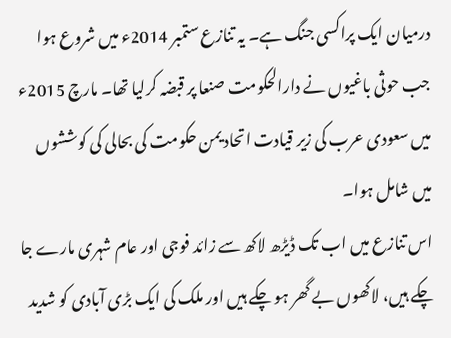درمیان ایک پراکسی جنگ ہے۔ یہ تنازع ستمبر 2014ء میں شروع ہوا جب حوثی باغیوں نے دارالحکومت صنعا پر قبضہ کرلیا تھا۔ مارچ 2015ء میں سعودی عرب کی زیر قیادت اتحاد یمن حکومت کی بحالی کی کوششوں میں شامل ہوا۔
اس تنازع میں اب تک ڈیڑھ لاکھ سے زائد فوجی اور عام شہری مارے جا چکے ہیں، لاکھوں بے گھر ہو چکے ہیں اور ملک کی ایک بڑی آبادی کو شدید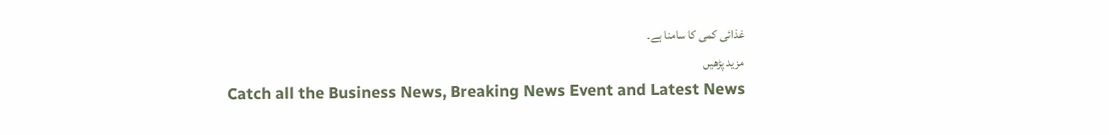غذائی کمی کا سامنا ہے۔
مزید پڑھیں
Catch all the Business News, Breaking News Event and Latest News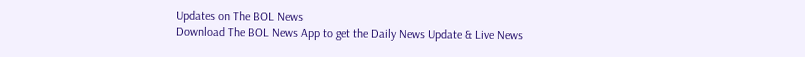Updates on The BOL News
Download The BOL News App to get the Daily News Update & Live News